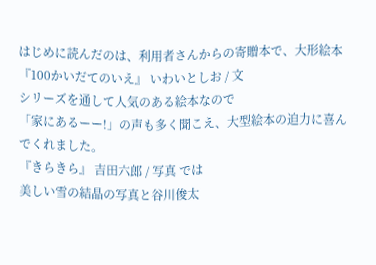はじめに読んだのは、利用者さんからの寄贈本で、大形絵本『100かいだてのいえ』 いわいとしお / 文
シリーズを通して人気のある絵本なので
「家にあるーー!」の声も多く聞こえ、大型絵本の迫力に喜んでくれました。
『きらきら』 吉田六郎 / 写真 では
美しい雪の結晶の写真と谷川俊太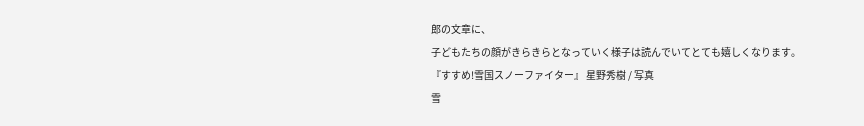郎の文章に、
子どもたちの顔がきらきらとなっていく様子は読んでいてとても嬉しくなります。
『すすめ!雪国スノーファイター』 星野秀樹 / 写真
雪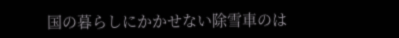国の暮らしにかかせない除雪車のは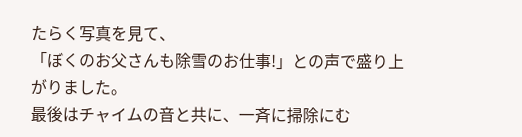たらく写真を見て、
「ぼくのお父さんも除雪のお仕事!」との声で盛り上がりました。
最後はチャイムの音と共に、一斉に掃除にむ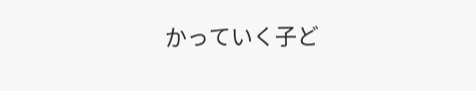かっていく子ど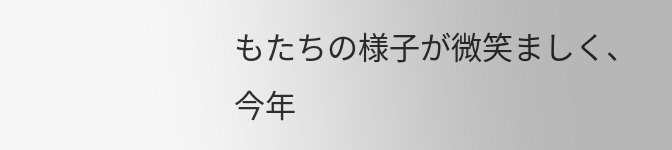もたちの様子が微笑ましく、
今年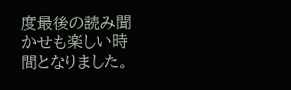度最後の読み聞かせも楽しい時間となりました。